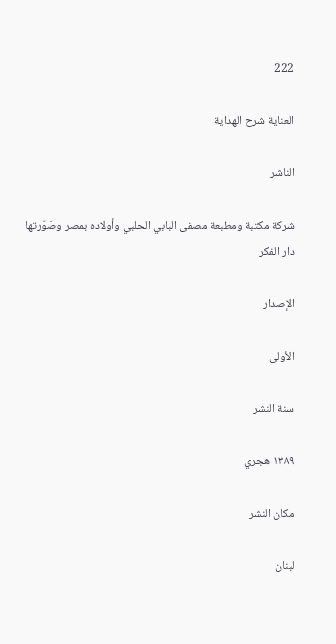222

العناية شرح الهداية

الناشر

شركة مكتبة ومطبعة مصفى البابي الحلبي وأولاده بمصر وصَوّرتها دار الفكر

الإصدار

الأولى

سنة النشر

١٣٨٩ هجري

مكان النشر

لبنان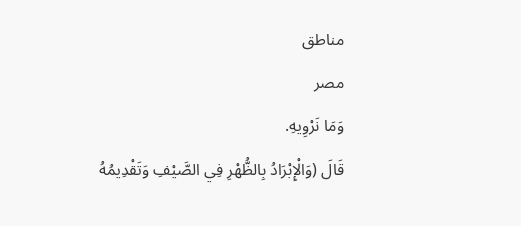مناطق
مصر
وَمَا نَرْوِيهِ.
قَالَ (وَالْإِبْرَادُ بِالظُّهْرِ فِي الصَّيْفِ وَتَقْدِيمُهُ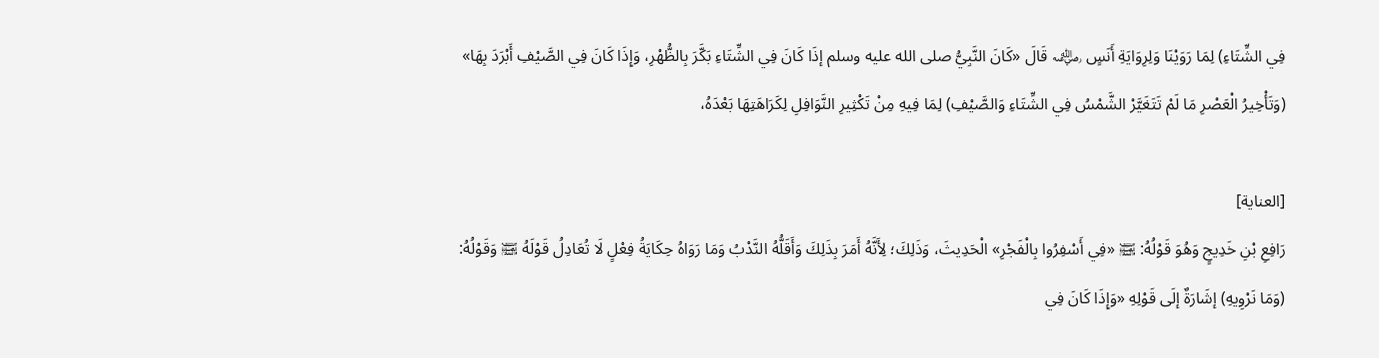فِي الشِّتَاءِ) لِمَا رَوَيْنَا وَلِرِوَايَةِ أَنَسٍ ﵁ قَالَ «كَانَ النَّبِيُّ صلى الله عليه وسلم إذَا كَانَ فِي الشِّتَاءِ بَكَّرَ بِالظُّهْرِ، وَإِذَا كَانَ فِي الصَّيْفِ أَبْرَدَ بِهَا» (وَتَأْخِيرُ الْعَصْرِ مَا لَمْ تَتَغَيَّرْ الشَّمْسُ فِي الشِّتَاءِ وَالصَّيْفِ) لِمَا فِيهِ مِنْ تَكْثِيرِ النَّوَافِلِ لِكَرَاهَتِهَا بَعْدَهُ،

[العناية]
رَافِعِ بْنِ خَدِيجٍ وَهُوَ قَوْلُهُ: ﵊ «فِي أَسْفِرُوا بِالْفَجْرِ» الْحَدِيثَ، وَذَلِكَ؛ لِأَنَّهُ أَمَرَ بِذَلِكَ وَأَقَلُّهُ النَّدْبُ وَمَا رَوَاهُ حِكَايَةُ فِعْلٍ لَا تُعَادِلُ قَوْلَهُ ﵊ وَقَوْلُهُ: (وَمَا نَرْوِيهِ) إشَارَةٌ إلَى قَوْلِهِ «وَإِذَا كَانَ فِي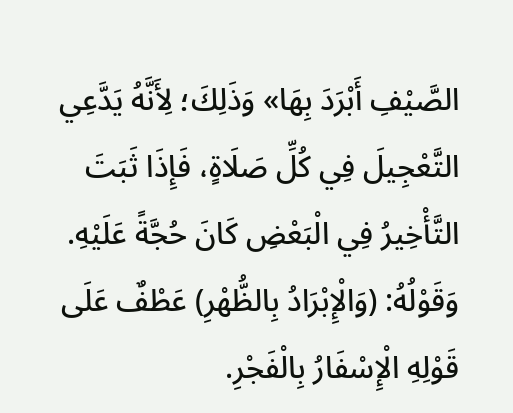الصَّيْفِ أَبْرَدَ بِهَا» وَذَلِكَ؛ لِأَنَّهُ يَدَّعِي التَّعْجِيلَ فِي كُلِّ صَلَاةٍ، فَإِذَا ثَبَتَ التَّأْخِيرُ فِي الْبَعْضِ كَانَ حُجَّةً عَلَيْهِ.
وَقَوْلُهُ: (وَالْإِبْرَادُ بِالظُّهْرِ) عَطْفٌ عَلَى قَوْلِهِ الْإِسْفَارُ بِالْفَجْرِ.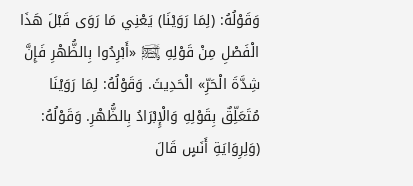وَقَوْلُهُ: (لِمَا رَوَيْنَا) يَعْنِي مَا رَوَى قَبْلَ هَذَا الْفَصْلِ مِنْ قَوْلِهِ ﵊ «أَبْرِدُوا بِالظُّهْرِ فَإِنَّ شِدَّةَ الْحَرِّ» الْحَدِيثَ. وَقَوْلُهُ: لِمَا رَوَيْنَا مُتَعَلِّقٌ بِقَوْلِهِ وَالْإِبْرَادُ بِالظُّهْرِ. وَقَوْلُهُ: (وَلِرِوَايَةِ أَنَسٍ قَالَ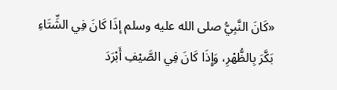«كَانَ النَّبِيُّ صلى الله عليه وسلم إذَا كَانَ فِي الشِّتَاءِ بَكَّرَ بِالظُّهْرِ، وَإِذَا كَانَ فِي الصَّيْفِ أَبْرَدَ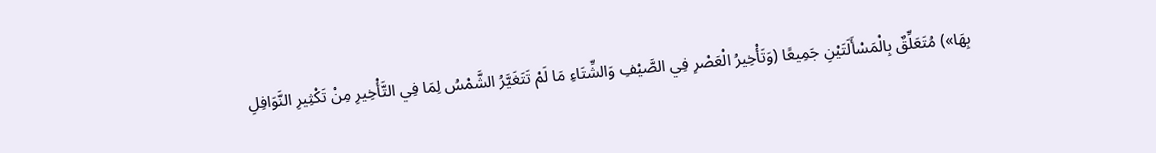بِهَا») مُتَعَلِّقٌ بِالْمَسْأَلَتَيْنِ جَمِيعًا (وَتَأْخِيرُ الْعَصْرِ فِي الصَّيْفِ وَالشِّتَاءِ مَا لَمْ تَتَغَيَّرُ الشَّمْسُ لِمَا فِي التَّأْخِيرِ مِنْ تَكْثِيرِ النَّوَافِلِ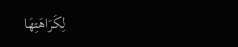لِكَرَاهَتِهَا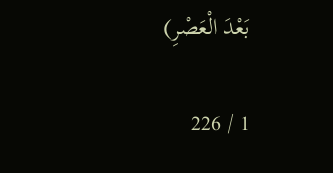بَعْدَ الْعَصْرِ)

1 / 226